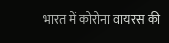भारत में कोरोना वायरस की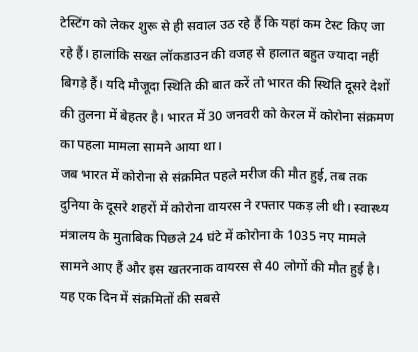टेस्टिंग को लेकर शुरू से ही सवाल उठ रहे हैं कि यहां कम टेस्ट किए जा रहे हैं। हालांकि सख्त लॉकडाउन की वजह से हालात बहुत ज्यादा नहीं बिगड़े हैं। यदि मौजूदा स्थिति की बात करें तो भारत की स्थिति दूसरे देशों की तुलना में बेहतर है। भारत में 30 जनवरी को केरल में कोरोना संक्रमण का पहला मामला सामने आया था।
जब भारत में कोरोना से संक्रमित पहले मरीज की मौत हुई, तब तक दुनिया के दूसरे शहरों में कोरोना वायरस ने रफ्तार पकड़ ली थी। स्वास्थ्य मंत्रालय के मुताबिक पिछले 24 घंटे में कोरोना के 1035 नए मामले सामने आए हैं और इस खतरनाक वायरस से 40 लोगों की मौत हुई है। यह एक दिन में संक्रमितों की सबसे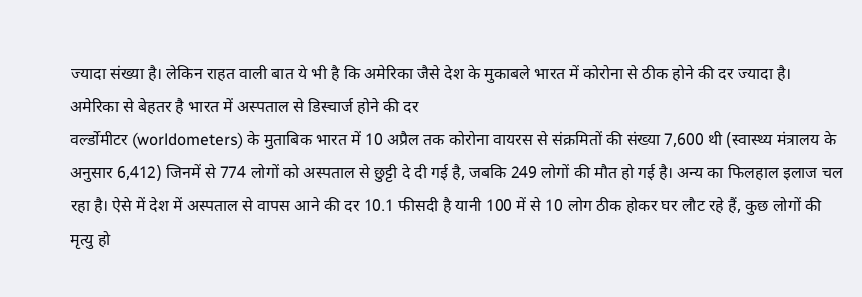ज्यादा संख्या है। लेकिन राहत वाली बात ये भी है कि अमेरिका जैसे देश के मुकाबले भारत में कोरोना से ठीक होने की दर ज्यादा है।
अमेरिका से बेहतर है भारत में अस्पताल से डिस्चार्ज होने की दर
वर्ल्डोमीटर (worldometers) के मुताबिक भारत में 10 अप्रैल तक कोरोना वायरस से संक्रमितों की संख्या 7,600 थी (स्वास्थ्य मंत्रालय के अनुसार 6,412) जिनमें से 774 लोगों को अस्पताल से छुट्टी दे दी गई है, जबकि 249 लोगों की मौत हो गई है। अन्य का फिलहाल इलाज चल रहा है। ऐसे में देश में अस्पताल से वापस आने की दर 10.1 फीसदी है यानी 100 में से 10 लोग ठीक होकर घर लौट रहे हैं, कुछ लोगों की मृत्यु हो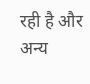रही है और अन्य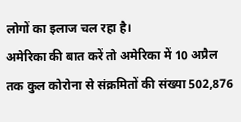लोगों का इलाज चल रहा है।
अमेरिका की बात करें तो अमेरिका में 10 अप्रैल तक कुल कोरोना से संक्रमितों की संख्या 502,876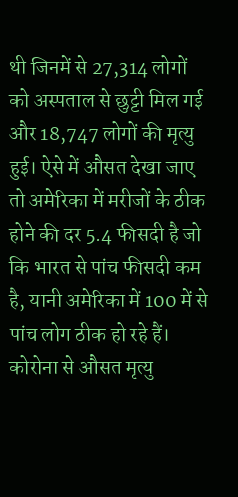थी जिनमें से 27,314 लोगों को अस्पताल से छुट्टी मिल गई और 18,747 लोगों की मृत्यु हुई। ऐसे में औसत देखा जाए तो अमेरिका में मरीजों के ठीक होने की दर 5.4 फीसदी है जो कि भारत से पांच फीसदी कम है, यानी अमेरिका में 100 में से पांच लोग ठीक हो रहे हैं।
कोरोना से औसत मृत्यु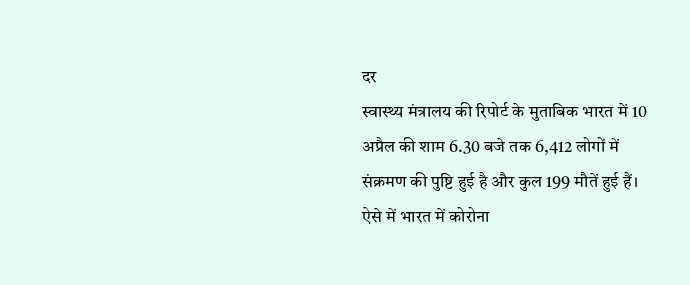दर
स्वास्थ्य मंत्रालय की रिपोर्ट के मुताबिक भारत में 10 अप्रैल की शाम 6.30 बजे तक 6,412 लोगों में संक्रमण की पुष्टि हुई है और कुल 199 मौतें हुई हैं। ऐसे में भारत में कोरोना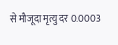से मौजूदा मृत्यु दर 0.0003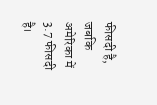फीसदी है, जबकि अमेरिका में 3.7 फीसदी है।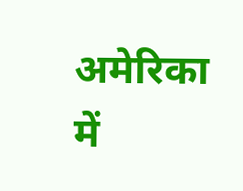अमेरिका में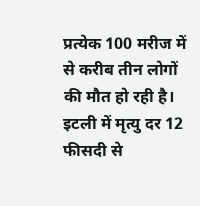प्रत्येक 100 मरीज में से करीब तीन लोगों की मौत हो रही है। इटली में मृत्यु दर 12 फीसदी से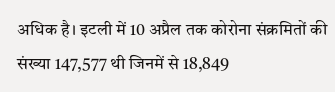अधिक है। इटली में 10 अप्रैल तक कोरोना संक्रमितों की संख्या 147,577 थी जिनमें से 18,849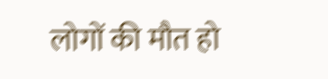लोगों की मौत हो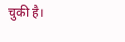चुकी है।